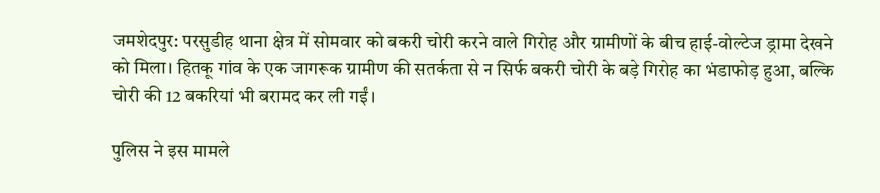जमशेदपुर: परसुडीह थाना क्षेत्र में सोमवार को बकरी चोरी करने वाले गिरोह और ग्रामीणों के बीच हाई-वोल्टेज ड्रामा देखने को मिला। हितकू गांव के एक जागरूक ग्रामीण की सतर्कता से न सिर्फ बकरी चोरी के बड़े गिरोह का भंडाफोड़ हुआ, बल्कि चोरी की 12 बकरियां भी बरामद कर ली गईं।

पुलिस ने इस मामले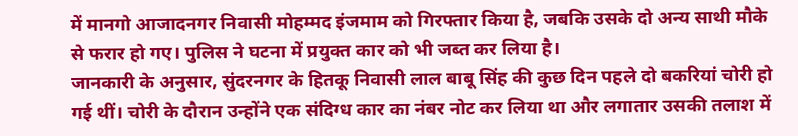में मानगो आजादनगर निवासी मोहम्मद इंजमाम को गिरफ्तार किया है, जबकि उसके दो अन्य साथी मौके से फरार हो गए। पुलिस ने घटना में प्रयुक्त कार को भी जब्त कर लिया है।
जानकारी के अनुसार, सुंदरनगर के हितकू निवासी लाल बाबू सिंह की कुछ दिन पहले दो बकरियां चोरी हो गई थीं। चोरी के दौरान उन्होंने एक संदिग्ध कार का नंबर नोट कर लिया था और लगातार उसकी तलाश में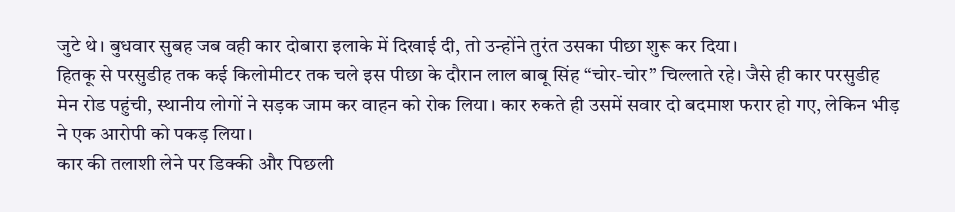जुटे थे। बुधवार सुबह जब वही कार दोबारा इलाके में दिखाई दी, तो उन्होंने तुरंत उसका पीछा शुरू कर दिया।
हितकू से परसुडीह तक कई किलोमीटर तक चले इस पीछा के दौरान लाल बाबू सिंह “चोर-चोर” चिल्लाते रहे। जैसे ही कार परसुडीह मेन रोड पहुंची, स्थानीय लोगों ने सड़क जाम कर वाहन को रोक लिया। कार रुकते ही उसमें सवार दो बदमाश फरार हो गए, लेकिन भीड़ ने एक आरोपी को पकड़ लिया।
कार की तलाशी लेने पर डिक्की और पिछली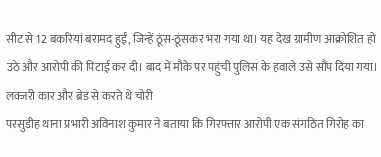सीट से 12 बकरियां बरामद हुईं, जिन्हें ठूंस-ठूंसकर भरा गया था। यह देख ग्रामीण आक्रोशित हो उठे और आरोपी की पिटाई कर दी। बाद में मौके पर पहुंची पुलिस के हवाले उसे सौंप दिया गया।
लक्जरी कार और ब्रेड से करते थे चोरी
परसुडीह थाना प्रभारी अविनाश कुमार ने बताया कि गिरफ्तार आरोपी एक संगठित गिरोह का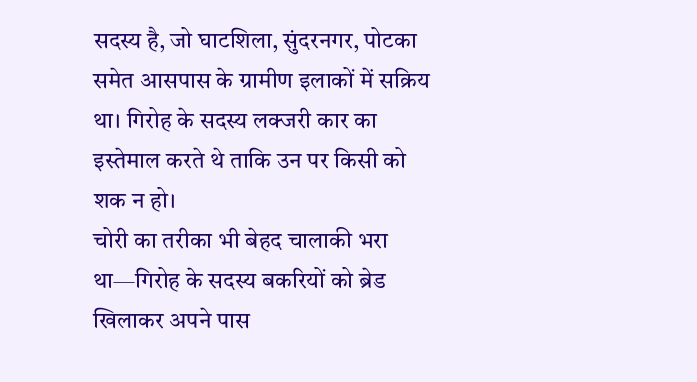सदस्य है, जो घाटशिला, सुंदरनगर, पोटका समेत आसपास के ग्रामीण इलाकों में सक्रिय था। गिरोह के सदस्य लक्जरी कार का इस्तेमाल करते थे ताकि उन पर किसी को शक न हो।
चोरी का तरीका भी बेहद चालाकी भरा था—गिरोह के सदस्य बकरियों को ब्रेड खिलाकर अपने पास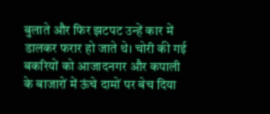बुलाते और फिर झटपट उन्हें कार में डालकर फरार हो जाते थे। चोरी की गई बकरियों को आजादनगर और कपाली के बाजारों में ऊंचे दामों पर बेच दिया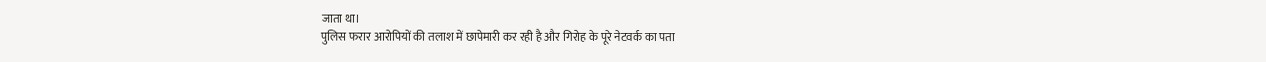जाता था।
पुलिस फरार आरोपियों की तलाश में छापेमारी कर रही है और गिरोह के पूरे नेटवर्क का पता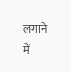लगाने में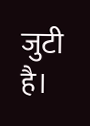जुटी है।